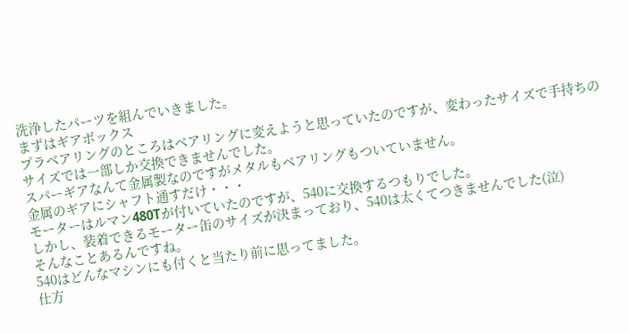洗浄したパーツを組んでいきました。
まずはギアボックス
プラベアリングのところはベアリングに変えようと思っていたのですが、変わったサイズで手持ちのサイズでは一部しか交換できませんでした。
スパーギアなんて金属製なのですがメタルもベアリングもついていません。
金属のギアにシャフト通すだけ・・・
モーターはルマン480Tが付いていたのですが、540に交換するつもりでした。
しかし、装着できるモーター缶のサイズが決まっており、540は太くてつきませんでした(泣)
そんなことあるんですね。
540はどんなマシンにも付くと当たり前に思ってました。
仕方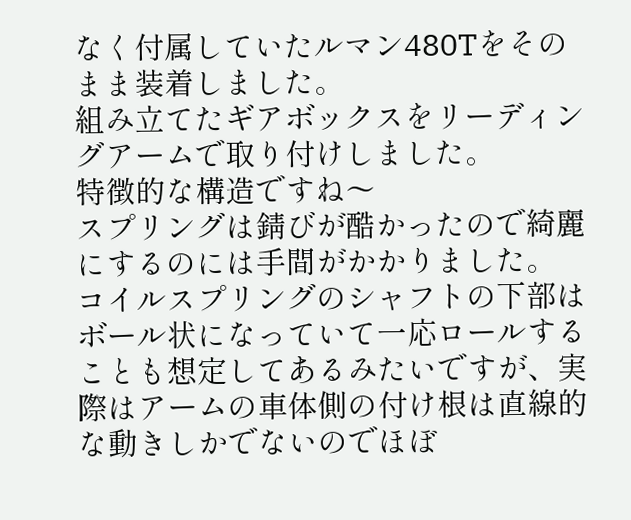なく付属していたルマン480Tをそのまま装着しました。
組み立てたギアボックスをリーディングアームで取り付けしました。
特徴的な構造ですね〜
スプリングは錆びが酷かったので綺麗にするのには手間がかかりました。
コイルスプリングのシャフトの下部はボール状になっていて一応ロールすることも想定してあるみたいですが、実際はアームの車体側の付け根は直線的な動きしかでないのでほぼ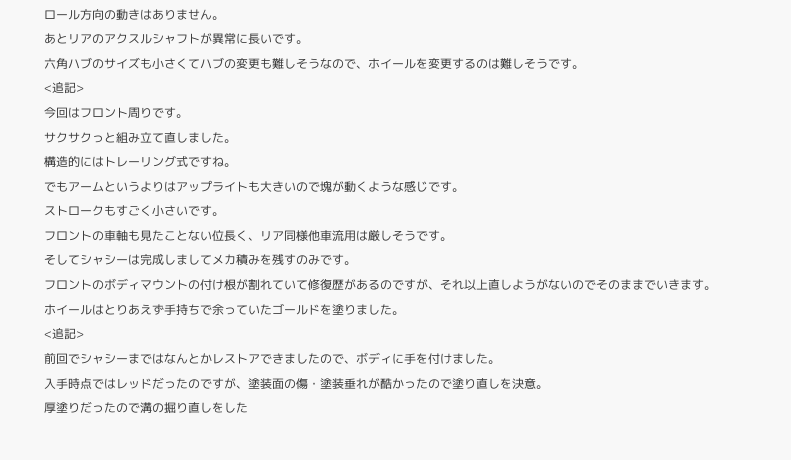ロール方向の動きはありません。
あとリアのアクスルシャフトが異常に長いです。
六角ハブのサイズも小さくてハブの変更も難しそうなので、ホイールを変更するのは難しそうです。
<追記>
今回はフロント周りです。
サクサクっと組み立て直しました。
構造的にはトレーリング式ですね。
でもアームというよりはアップライトも大きいので塊が動くような感じです。
ストロークもすごく小さいです。
フロントの車軸も見たことない位長く、リア同様他車流用は厳しそうです。
そしてシャシーは完成しましてメカ積みを残すのみです。
フロントのボディマウントの付け根が割れていて修復歴があるのですが、それ以上直しようがないのでそのままでいきます。
ホイールはとりあえず手持ちで余っていたゴールドを塗りました。
<追記>
前回でシャシーまではなんとかレストアできましたので、ボディに手を付けました。
入手時点ではレッドだったのですが、塗装面の傷・塗装垂れが酷かったので塗り直しを決意。
厚塗りだったので溝の掘り直しをした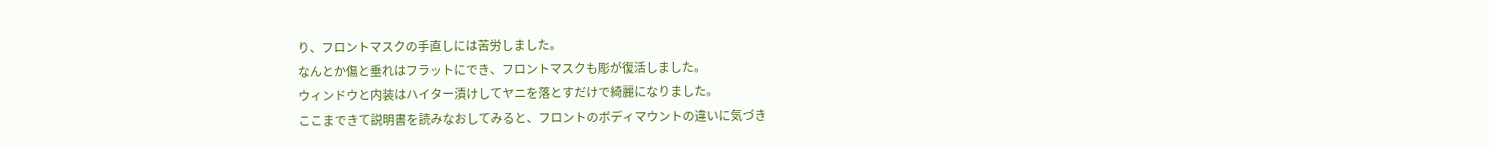り、フロントマスクの手直しには苦労しました。
なんとか傷と垂れはフラットにでき、フロントマスクも彫が復活しました。
ウィンドウと内装はハイター漬けしてヤニを落とすだけで綺麗になりました。
ここまできて説明書を読みなおしてみると、フロントのボディマウントの違いに気づき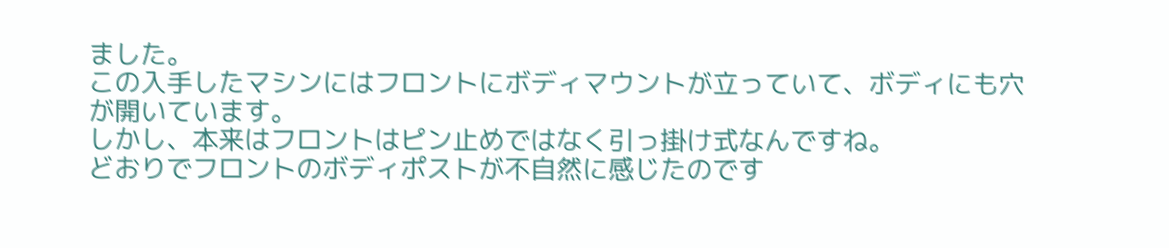ました。
この入手したマシンにはフロントにボディマウントが立っていて、ボディにも穴が開いています。
しかし、本来はフロントはピン止めではなく引っ掛け式なんですね。
どおりでフロントのボディポストが不自然に感じたのです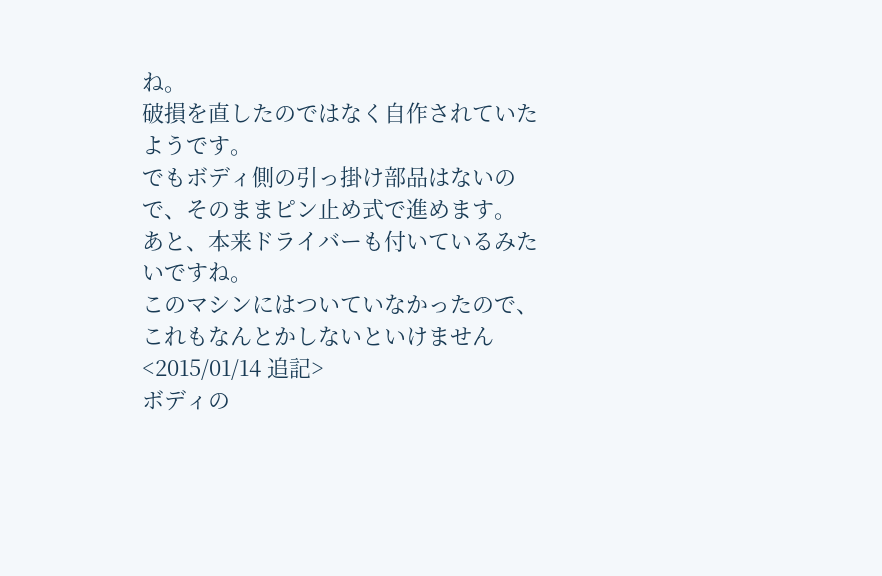ね。
破損を直したのではなく自作されていたようです。
でもボディ側の引っ掛け部品はないので、そのままピン止め式で進めます。
あと、本来ドライバーも付いているみたいですね。
このマシンにはついていなかったので、これもなんとかしないといけません
<2015/01/14 追記>
ボディの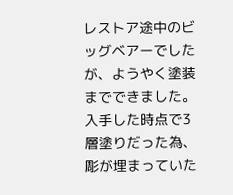レストア途中のビッグベアーでしたが、ようやく塗装までできました。
入手した時点で3層塗りだった為、彫が埋まっていた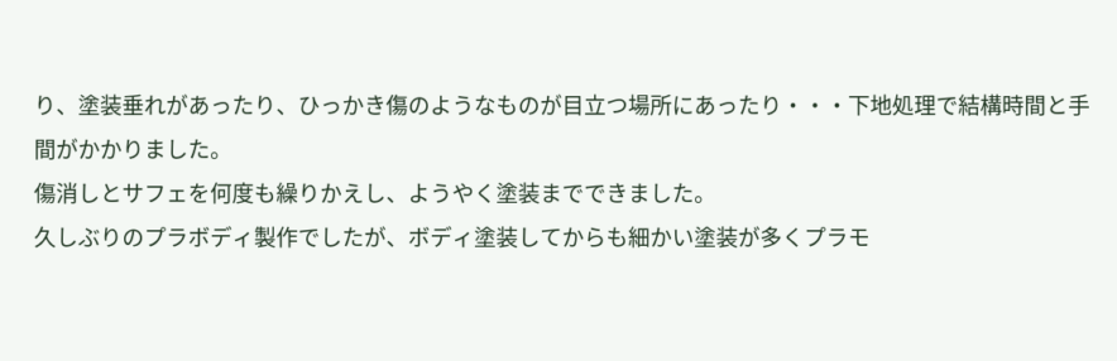り、塗装垂れがあったり、ひっかき傷のようなものが目立つ場所にあったり・・・下地処理で結構時間と手間がかかりました。
傷消しとサフェを何度も繰りかえし、ようやく塗装までできました。
久しぶりのプラボディ製作でしたが、ボディ塗装してからも細かい塗装が多くプラモ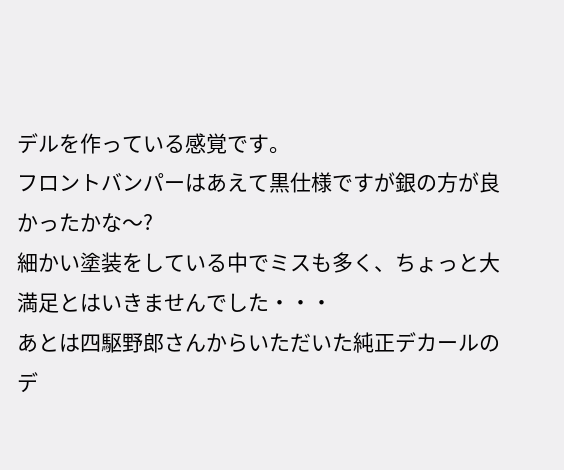デルを作っている感覚です。
フロントバンパーはあえて黒仕様ですが銀の方が良かったかな〜?
細かい塗装をしている中でミスも多く、ちょっと大満足とはいきませんでした・・・
あとは四駆野郎さんからいただいた純正デカールのデ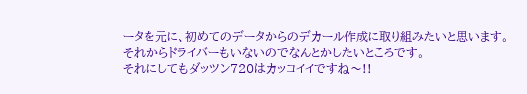ータを元に、初めてのデータからのデカール作成に取り組みたいと思います。
それからドライバーもいないのでなんとかしたいところです。
それにしてもダッツン720はカッコイイですね〜!!